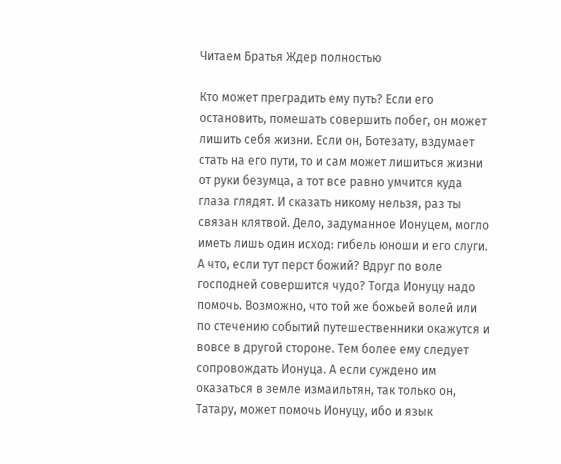Читаем Братья Ждер полностью

Кто может преградить ему путь? Если его остановить, помешать совершить побег, он может лишить себя жизни. Если он, Ботезату, вздумает стать на его пути, то и сам может лишиться жизни от руки безумца, а тот все равно умчится куда глаза глядят. И сказать никому нельзя, раз ты связан клятвой. Дело, задуманное Ионуцем, могло иметь лишь один исход: гибель юноши и его слуги. А что, если тут перст божий? Вдруг по воле господней совершится чудо? Тогда Ионуцу надо помочь. Возможно, что той же божьей волей или по стечению событий путешественники окажутся и вовсе в другой стороне. Тем более ему следует сопровождать Ионуца. А если суждено им оказаться в земле измаильтян, так только он, Татару, может помочь Ионуцу, ибо и язык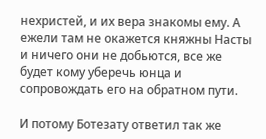нехристей, и их вера знакомы ему. А ежели там не окажется княжны Насты и ничего они не добьются, все же будет кому уберечь юнца и сопровождать его на обратном пути.

И потому Ботезату ответил так же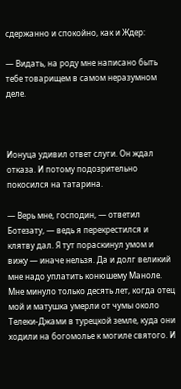сдержанно и спокойно, как и Ждер:

— Видать, на роду мне написано быть тебе товарищем в самом неразумном деле.



Ионуца удивил ответ слуги. Он ждал отказа. И потому подозрительно покосился на татарина.

— Верь мне, господин, — ответил Ботезату, — ведь я перекрестился и клятву дал. Я тут пораскинул умом и вижу — иначе нельзя. Да и долг великий мне надо уплатить конюшему Маноле. Мне минуло только десять лет, когда отец мой и матушка умерли от чумы около Телеки-Джами в турецкой земле, куда они ходили на богомолье к могиле святого. И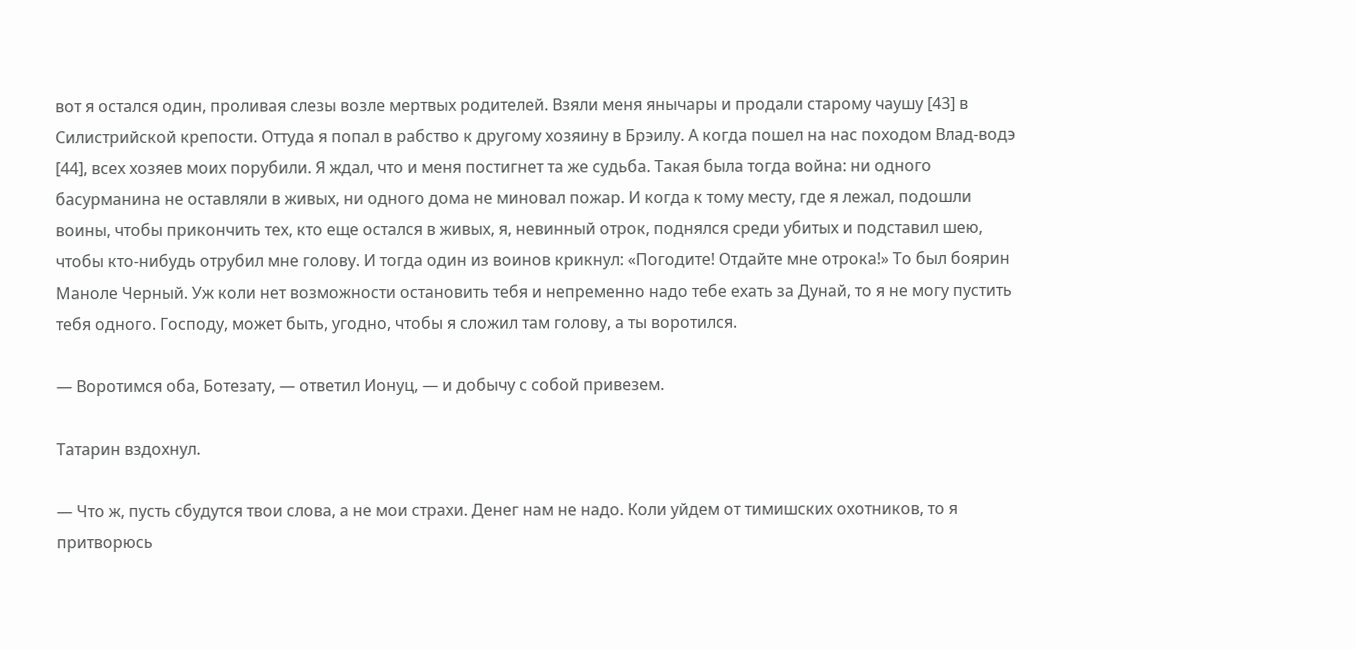вот я остался один, проливая слезы возле мертвых родителей. Взяли меня янычары и продали старому чаушу [43] в Силистрийской крепости. Оттуда я попал в рабство к другому хозяину в Брэилу. А когда пошел на нас походом Влад-водэ [44], всех хозяев моих порубили. Я ждал, что и меня постигнет та же судьба. Такая была тогда война: ни одного басурманина не оставляли в живых, ни одного дома не миновал пожар. И когда к тому месту, где я лежал, подошли воины, чтобы прикончить тех, кто еще остался в живых, я, невинный отрок, поднялся среди убитых и подставил шею, чтобы кто-нибудь отрубил мне голову. И тогда один из воинов крикнул: «Погодите! Отдайте мне отрока!» То был боярин Маноле Черный. Уж коли нет возможности остановить тебя и непременно надо тебе ехать за Дунай, то я не могу пустить тебя одного. Господу, может быть, угодно, чтобы я сложил там голову, а ты воротился.

— Воротимся оба, Ботезату, — ответил Ионуц, — и добычу с собой привезем.

Татарин вздохнул.

— Что ж, пусть сбудутся твои слова, а не мои страхи. Денег нам не надо. Коли уйдем от тимишских охотников, то я притворюсь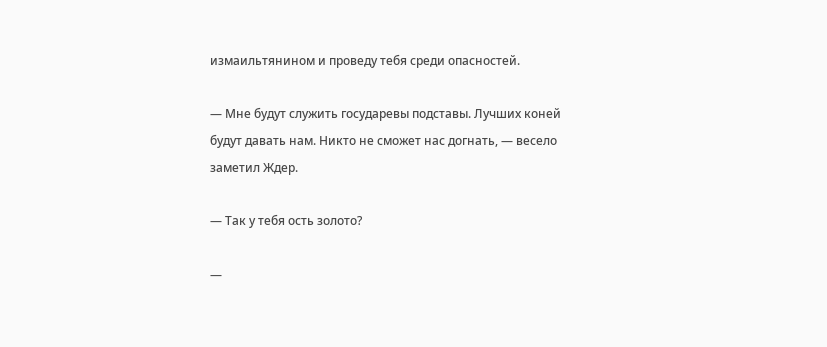измаильтянином и проведу тебя среди опасностей.

— Мне будут служить государевы подставы. Лучших коней будут давать нам. Никто не сможет нас догнать, — весело заметил Ждер.

— Так у тебя ость золото?

—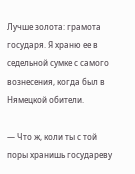Лучше золота: грамота государя. Я храню ее в седельной сумке с самого вознесения, когда был в Нямецкой обители.

— Что ж, коли ты с той поры хранишь государеву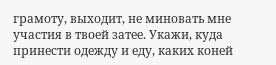грамоту, выходит, не миновать мне участия в твоей затее. Укажи, куда принести одежду и еду, каких коней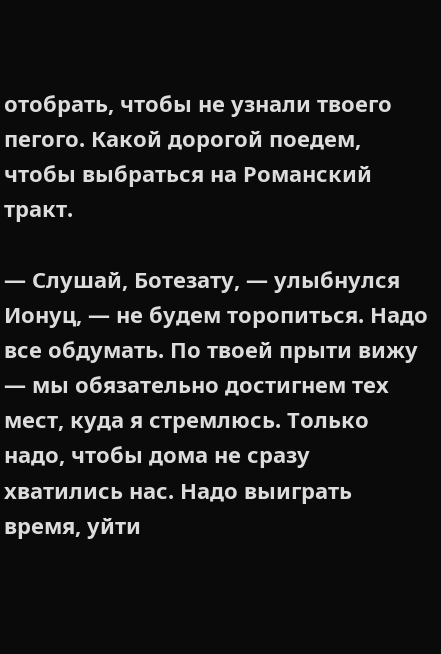отобрать, чтобы не узнали твоего пегого. Какой дорогой поедем, чтобы выбраться на Романский тракт.

— Слушай, Ботезату, — улыбнулся Ионуц, — не будем торопиться. Надо все обдумать. По твоей прыти вижу — мы обязательно достигнем тех мест, куда я стремлюсь. Только надо, чтобы дома не сразу хватились нас. Надо выиграть время, уйти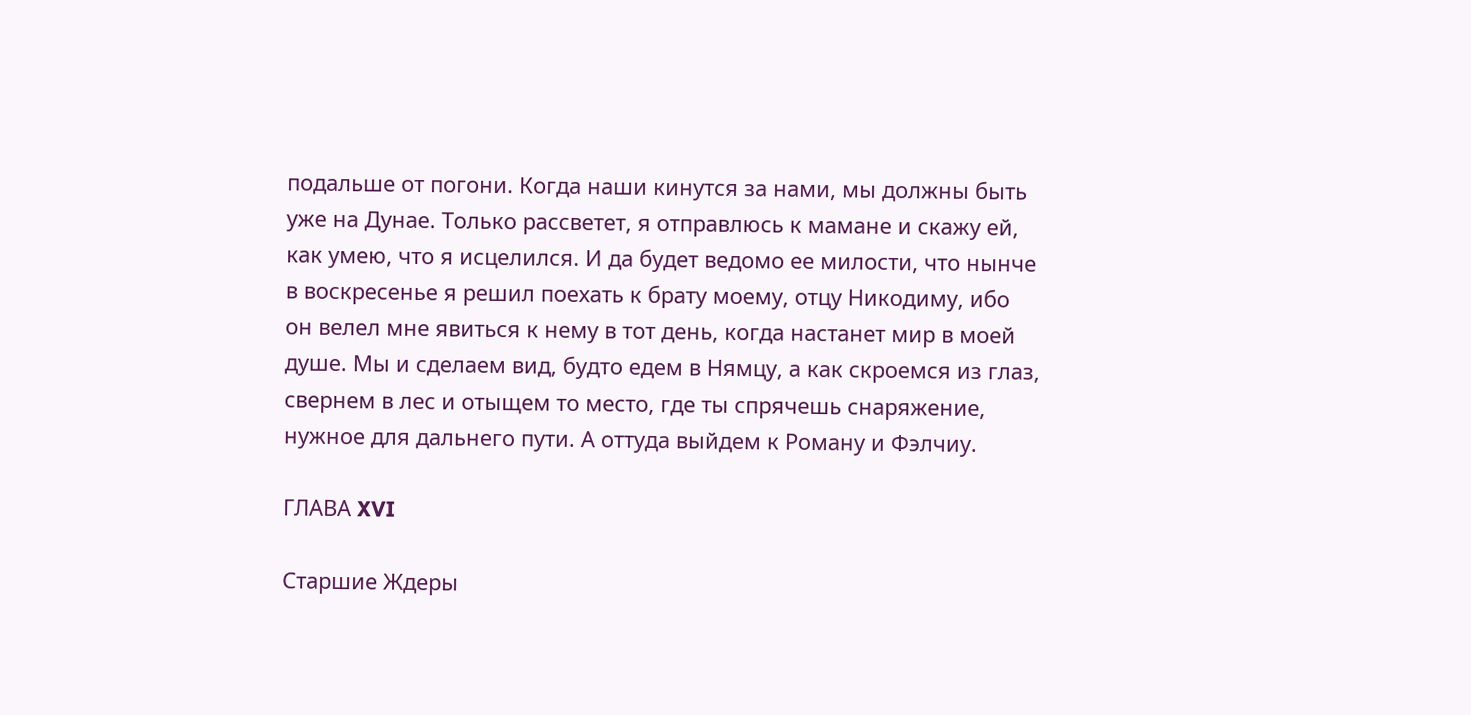подальше от погони. Когда наши кинутся за нами, мы должны быть уже на Дунае. Только рассветет, я отправлюсь к мамане и скажу ей, как умею, что я исцелился. И да будет ведомо ее милости, что нынче в воскресенье я решил поехать к брату моему, отцу Никодиму, ибо он велел мне явиться к нему в тот день, когда настанет мир в моей душе. Мы и сделаем вид, будто едем в Нямцу, а как скроемся из глаз, свернем в лес и отыщем то место, где ты спрячешь снаряжение, нужное для дальнего пути. А оттуда выйдем к Роману и Фэлчиу.

ГЛАВА XVI

Старшие Ждеры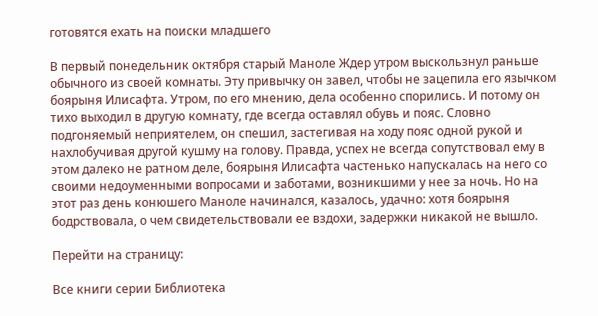готовятся ехать на поиски младшего

В первый понедельник октября старый Маноле Ждер утром выскользнул раньше обычного из своей комнаты. Эту привычку он завел, чтобы не зацепила его язычком боярыня Илисафта. Утром, по его мнению, дела особенно спорились. И потому он тихо выходил в другую комнату, где всегда оставлял обувь и пояс. Словно подгоняемый неприятелем, он спешил, застегивая на ходу пояс одной рукой и нахлобучивая другой кушму на голову. Правда, успех не всегда сопутствовал ему в этом далеко не ратном деле, боярыня Илисафта частенько напускалась на него со своими недоуменными вопросами и заботами, возникшими у нее за ночь. Но на этот раз день конюшего Маноле начинался, казалось, удачно: хотя боярыня бодрствовала, о чем свидетельствовали ее вздохи, задержки никакой не вышло.

Перейти на страницу:

Все книги серии Библиотека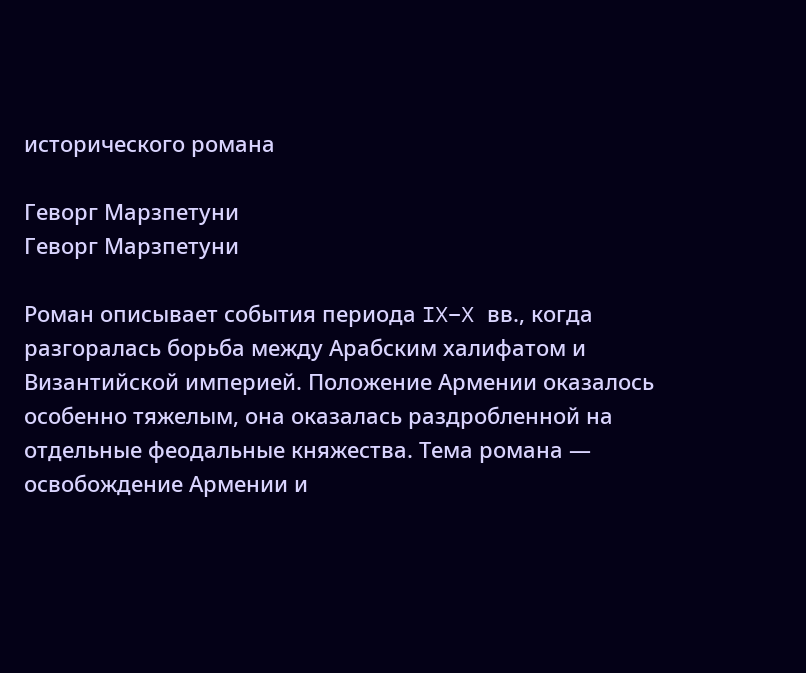исторического романа

Геворг Марзпетуни
Геворг Марзпетуни

Роман описывает события периода IX–X вв., когда разгоралась борьба между Арабским халифатом и Византийской империей. Положение Армении оказалось особенно тяжелым, она оказалась раздробленной на отдельные феодальные княжества. Тема романа — освобождение Армении и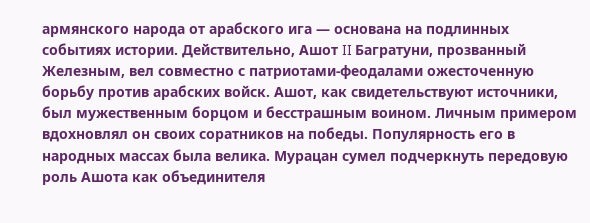армянского народа от арабского ига — основана на подлинных событиях истории. Действительно, Ашот II Багратуни, прозванный Железным, вел совместно с патриотами-феодалами ожесточенную борьбу против арабских войск. Ашот, как свидетельствуют источники, был мужественным борцом и бесстрашным воином. Личным примером вдохновлял он своих соратников на победы. Популярность его в народных массах была велика. Мурацан сумел подчеркнуть передовую роль Ашота как объединителя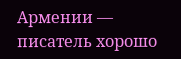Армении — писатель хорошо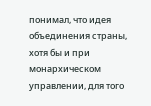понимал, что идея объединения страны, хотя бы и при монархическом управлении, для того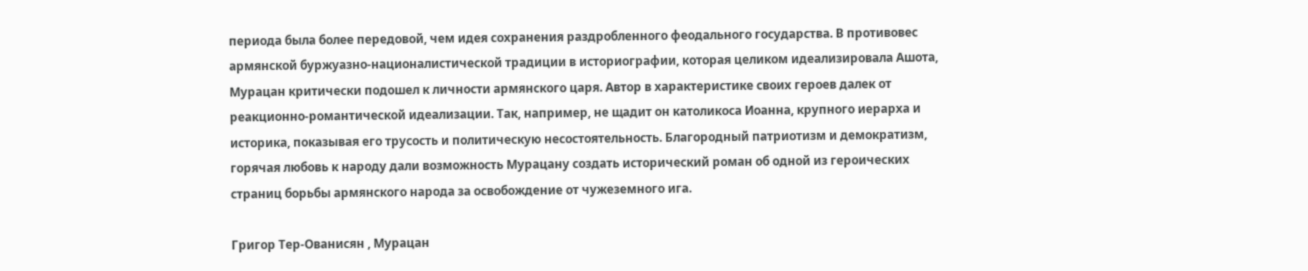периода была более передовой, чем идея сохранения раздробленного феодального государства. В противовес армянской буржуазно-националистической традиции в историографии, которая целиком идеализировала Ашота, Мурацан критически подошел к личности армянского царя. Автор в характеристике своих героев далек от реакционно-романтической идеализации. Так, например, не щадит он католикоса Иоанна, крупного иерарха и историка, показывая его трусость и политическую несостоятельность. Благородный патриотизм и демократизм, горячая любовь к народу дали возможность Мурацану создать исторический роман об одной из героических страниц борьбы армянского народа за освобождение от чужеземного ига.

Григор Тер-Ованисян , Мурацан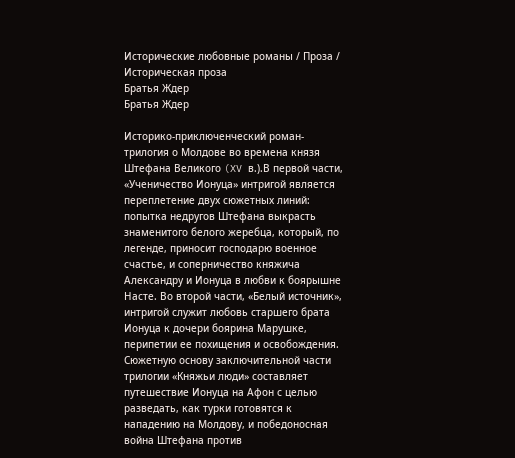Исторические любовные романы / Проза / Историческая проза
Братья Ждер
Братья Ждер

Историко-приключенческий роман-трилогия о Молдове во времена князя Штефана Великого (XV в.).В первой части, «Ученичество Ионуца» интригой является переплетение двух сюжетных линий: попытка недругов Штефана выкрасть знаменитого белого жеребца, который, по легенде, приносит господарю военное счастье, и соперничество княжича Александру и Ионуца в любви к боярышне Насте. Во второй части, «Белый источник», интригой служит любовь старшего брата Ионуца к дочери боярина Марушке, перипетии ее похищения и освобождения. Сюжетную основу заключительной части трилогии «Княжьи люди» составляет путешествие Ионуца на Афон с целью разведать, как турки готовятся к нападению на Молдову, и победоносная война Штефана против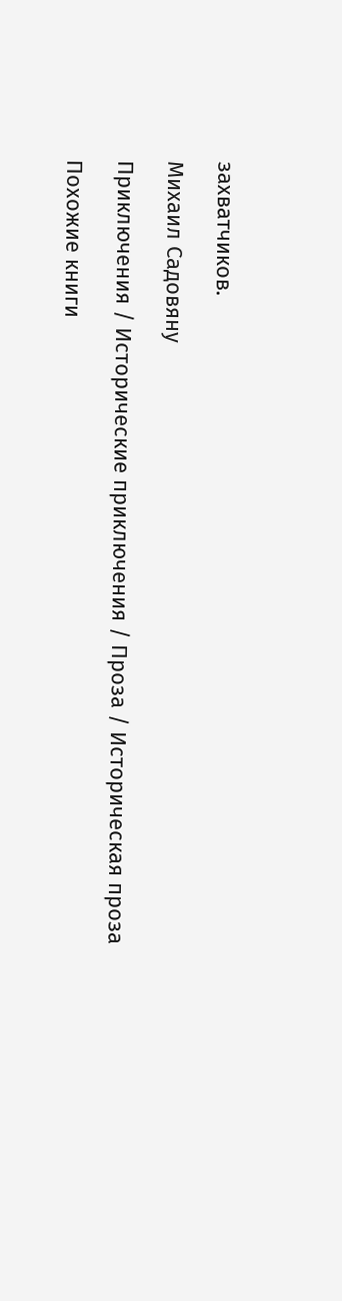захватчиков.

Михаил Садовяну

Приключения / Исторические приключения / Проза / Историческая проза

Похожие книги